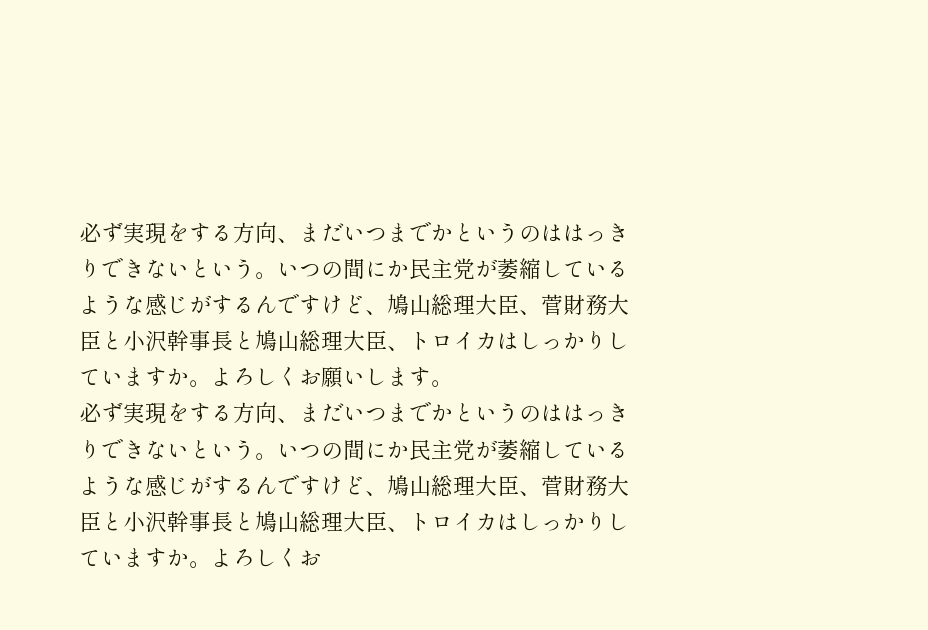必ず実現をする方向、まだいつまでかというのははっきりできないという。いつの間にか民主党が萎縮しているような感じがするんですけど、鳩山総理大臣、菅財務大臣と小沢幹事長と鳩山総理大臣、トロイカはしっかりしていますか。よろしくお願いします。
必ず実現をする方向、まだいつまでかというのははっきりできないという。いつの間にか民主党が萎縮しているような感じがするんですけど、鳩山総理大臣、菅財務大臣と小沢幹事長と鳩山総理大臣、トロイカはしっかりしていますか。よろしくお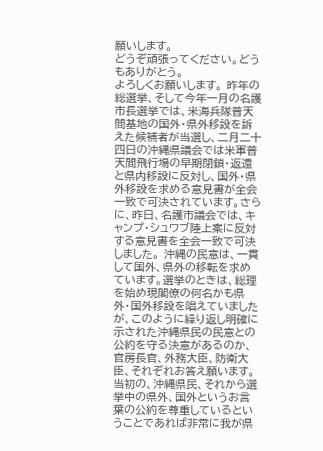願いします。
どうぞ頑張ってください。どうもありがとう。
よろしくお願いします。 昨年の総選挙、そして今年一月の名護市長選挙では、米海兵隊普天間基地の国外・県外移設を訴えた候補者が当選し、二月二十四日の沖縄県議会では米軍普天間飛行場の早期閉鎖・返還と県内移設に反対し、国外・県外移設を求める意見書が全会一致で可決されています。さらに、昨日、名護市議会では、キャンプ・シュワブ陸上案に反対する意見書を全会一致で可決しました。 沖縄の民意は、一貫して国外、県外の移転を求めています。選挙のときは、総理を始め現閣僚の何名かも県外・国外移設を唱えていましたが、このように繰り返し明確に示された沖縄県民の民意との公約を守る決意があるのか、官房長官、外務大臣、防衛大臣、それぞれお答え願います。
当初の、沖縄県民、それから選挙中の県外、国外というお言葉の公約を尊重しているということであれば非常に我が県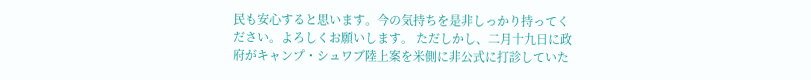民も安心すると思います。今の気持ちを是非しっかり持ってください。よろしくお願いします。 ただしかし、二月十九日に政府がキャンプ・シュワブ陸上案を米側に非公式に打診していた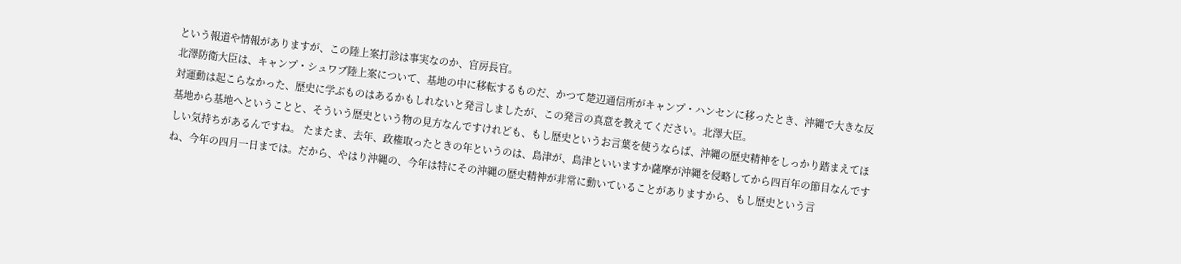という報道や情報がありますが、この陸上案打診は事実なのか、官房長官。
北澤防衛大臣は、キャンプ・シュワブ陸上案について、基地の中に移転するものだ、かつて楚辺通信所がキャンプ・ハンセンに移ったとき、沖縄で大きな反対運動は起こらなかった、歴史に学ぶものはあるかもしれないと発言しましたが、この発言の真意を教えてください。北澤大臣。
基地から基地へということと、そういう歴史という物の見方なんですけれども、もし歴史というお言葉を使うならば、沖縄の歴史精神をしっかり踏まえてほしい気持ちがあるんですね。 たまたま、去年、政権取ったときの年というのは、島津が、島津といいますか薩摩が沖縄を侵略してから四百年の節目なんですね、今年の四月一日までは。だから、やはり沖縄の、今年は特にその沖縄の歴史精神が非常に動いていることがありますから、もし歴史という言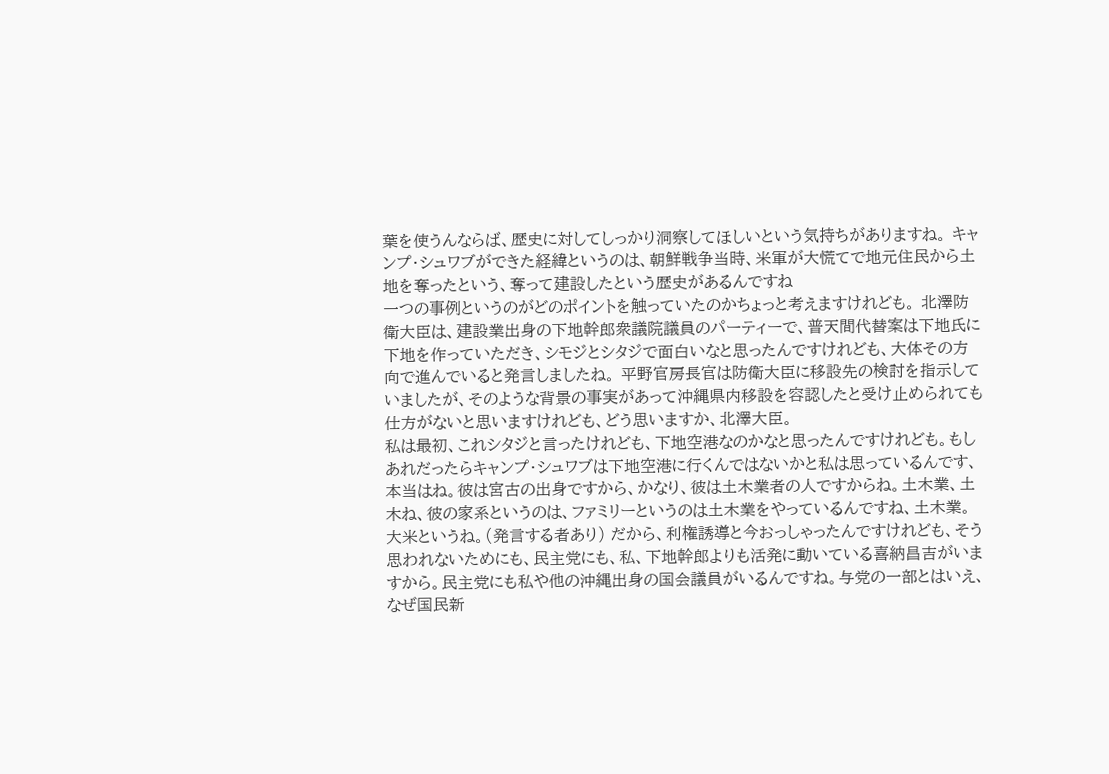葉を使うんならば、歴史に対してしっかり洞察してほしいという気持ちがありますね。 キャンプ・シュワブができた経緯というのは、朝鮮戦争当時、米軍が大慌てで地元住民から土地を奪ったという、奪って建設したという歴史があるんですね
一つの事例というのがどのポイントを触っていたのかちょっと考えますけれども。 北澤防衛大臣は、建設業出身の下地幹郎衆議院議員のパーティーで、普天間代替案は下地氏に下地を作っていただき、シモジとシタジで面白いなと思ったんですけれども、大体その方向で進んでいると発言しましたね。 平野官房長官は防衛大臣に移設先の検討を指示していましたが、そのような背景の事実があって沖縄県内移設を容認したと受け止められても仕方がないと思いますけれども、どう思いますか、北澤大臣。
私は最初、これシタジと言ったけれども、下地空港なのかなと思ったんですけれども。もしあれだったらキャンプ・シュワブは下地空港に行くんではないかと私は思っているんです、本当はね。彼は宮古の出身ですから、かなり、彼は土木業者の人ですからね。土木業、土木ね、彼の家系というのは、ファミリーというのは土木業をやっているんですね、土木業。大米というね。(発言する者あり) だから、利権誘導と今おっしゃったんですけれども、そう思われないためにも、民主党にも、私、下地幹郎よりも活発に動いている喜納昌吉がいますから。民主党にも私や他の沖縄出身の国会議員がいるんですね。与党の一部とはいえ、なぜ国民新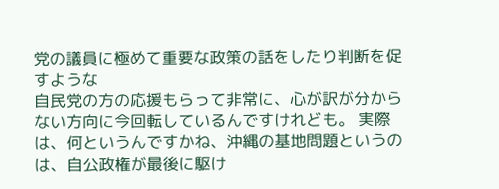党の議員に極めて重要な政策の話をしたり判断を促すような
自民党の方の応援もらって非常に、心が訳が分からない方向に今回転しているんですけれども。 実際は、何というんですかね、沖縄の基地問題というのは、自公政権が最後に駆け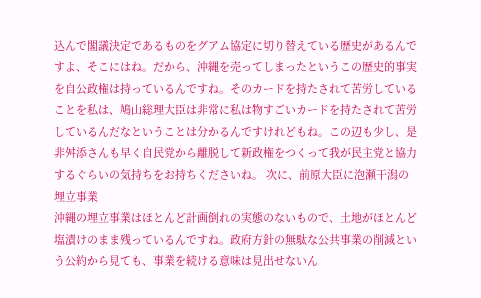込んで閣議決定であるものをグアム協定に切り替えている歴史があるんですよ、そこにはね。だから、沖縄を売ってしまったというこの歴史的事実を自公政権は持っているんですね。そのカードを持たされて苦労していることを私は、鳩山総理大臣は非常に私は物すごいカードを持たされて苦労しているんだなということは分かるんですけれどもね。この辺も少し、是非舛添さんも早く自民党から離脱して新政権をつくって我が民主党と協力するぐらいの気持ちをお持ちくださいね。 次に、前原大臣に泡瀬干潟の埋立事業
沖縄の埋立事業はほとんど計画倒れの実態のないもので、土地がほとんど塩漬けのまま残っているんですね。政府方針の無駄な公共事業の削減という公約から見ても、事業を続ける意味は見出せないん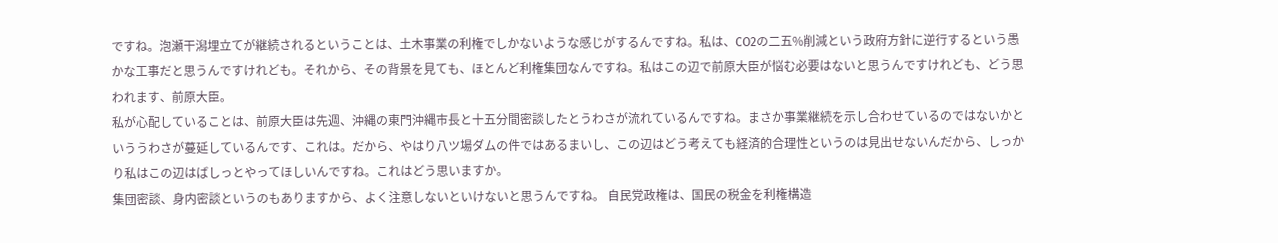ですね。泡瀬干潟埋立てが継続されるということは、土木事業の利権でしかないような感じがするんですね。私は、CO2の二五%削減という政府方針に逆行するという愚かな工事だと思うんですけれども。それから、その背景を見ても、ほとんど利権集団なんですね。私はこの辺で前原大臣が悩む必要はないと思うんですけれども、どう思われます、前原大臣。
私が心配していることは、前原大臣は先週、沖縄の東門沖縄市長と十五分間密談したとうわさが流れているんですね。まさか事業継続を示し合わせているのではないかといううわさが蔓延しているんです、これは。だから、やはり八ツ場ダムの件ではあるまいし、この辺はどう考えても経済的合理性というのは見出せないんだから、しっかり私はこの辺はばしっとやってほしいんですね。これはどう思いますか。
集団密談、身内密談というのもありますから、よく注意しないといけないと思うんですね。 自民党政権は、国民の税金を利権構造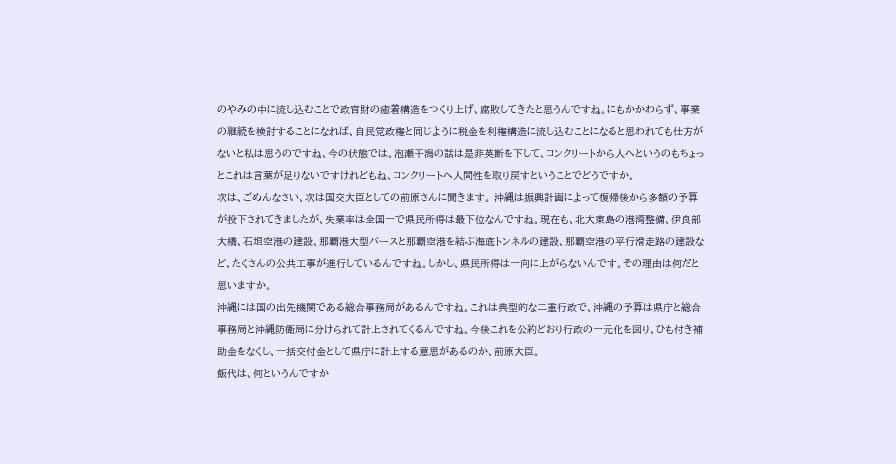のやみの中に流し込むことで政官財の癒着構造をつくり上げ、腐敗してきたと思うんですね。にもかかわらず、事業の継続を検討することになれば、自民党政権と同じように税金を利権構造に流し込むことになると思われても仕方がないと私は思うのですね、今の状態では。泡瀬干潟の話は是非英断を下して、コンクリートから人へというのもちょっとこれは言葉が足りないですけれどもね、コンクリートへ人間性を取り戻すということでどうですか。
次は、ごめんなさい、次は国交大臣としての前原さんに聞きます。 沖縄は振興計画によって復帰後から多額の予算が投下されてきましたが、失業率は全国一で県民所得は最下位なんですね。現在も、北大東島の港湾整備、伊良部大橋、石垣空港の建設、那覇港大型バースと那覇空港を結ぶ海底トンネルの建設、那覇空港の平行滑走路の建設など、たくさんの公共工事が進行しているんですね。しかし、県民所得は一向に上がらないんです。その理由は何だと思いますか。
沖縄には国の出先機関である総合事務局があるんですね。これは典型的な二重行政で、沖縄の予算は県庁と総合事務局と沖縄防衛局に分けられて計上されてくるんですね。今後これを公約どおり行政の一元化を図り、ひも付き補助金をなくし、一括交付金として県庁に計上する意思があるのか、前原大臣。
飯代は、何というんですか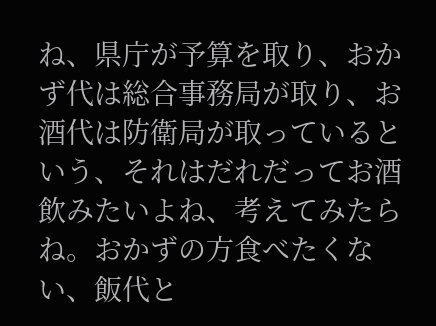ね、県庁が予算を取り、おかず代は総合事務局が取り、お酒代は防衛局が取っているという、それはだれだってお酒飲みたいよね、考えてみたらね。おかずの方食べたくない、飯代と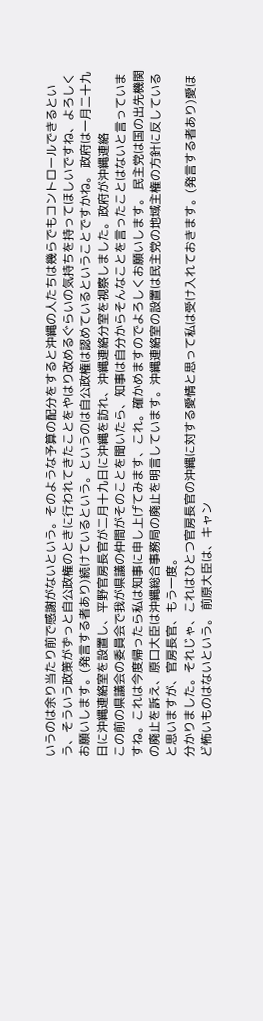いうのは余り当たり前で感謝がないという。そのような予算の配分をすると沖縄の人たちは幾らでもコントロールできるという、そういう政策がずっと自公政権のときに行われてきたことをやはり改めるぐらいの気持ちを持ってほしいですね、よろしくお願いします。(発言する者あり)続けているという。というのは自公政権は認めているということですかね。 政府は一月二十九日に沖縄連絡室を設置し、平野官房長官が二月十九日に沖縄を訪れ、沖縄連絡分室を視察しました。政府が沖縄連絡
この前の県議会の委員会で我が県議の仲間がそのことを聞いたら、知事は自分からそんなことを言ったことはないと言っていますね。これは今度帰ったら私は知事に申し上げてみます、これ。確かめますのでよろしくお願いします。 民主党は国の出先機関の廃止を訴え、原口大臣は沖縄総合事務局の廃止を明言しています。沖縄連絡室の設置は民主党の地域主権の方針に反していると思いますが、官房長官、もう一度。
分かりました。それじゃ、これはひとつ官房長官の沖縄に対する愛情と思って私は受け入れておきます。(発言する者あり)愛ほど怖いものはないという。 前原大臣は、キャン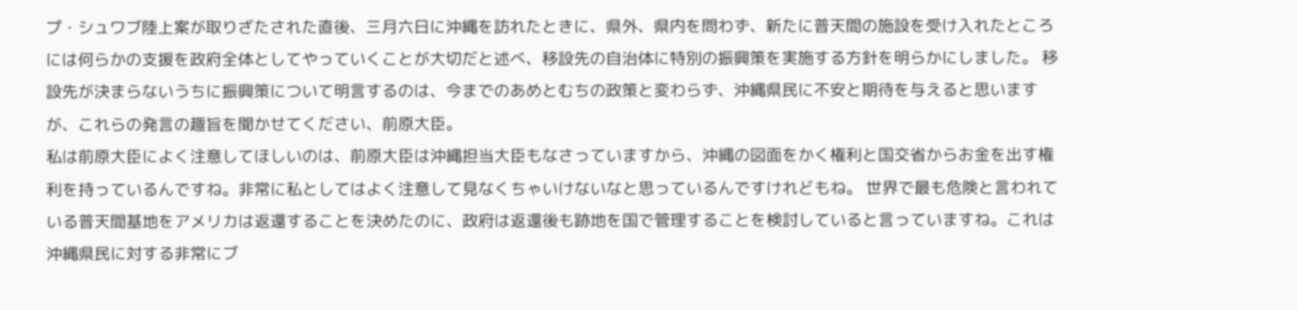プ・シュワブ陸上案が取りざたされた直後、三月六日に沖縄を訪れたときに、県外、県内を問わず、新たに普天間の施設を受け入れたところには何らかの支援を政府全体としてやっていくことが大切だと述べ、移設先の自治体に特別の振興策を実施する方針を明らかにしました。 移設先が決まらないうちに振興策について明言するのは、今までのあめとむちの政策と変わらず、沖縄県民に不安と期待を与えると思いますが、これらの発言の趣旨を聞かせてください、前原大臣。
私は前原大臣によく注意してほしいのは、前原大臣は沖縄担当大臣もなさっていますから、沖縄の図面をかく権利と国交省からお金を出す権利を持っているんですね。非常に私としてはよく注意して見なくちゃいけないなと思っているんですけれどもね。 世界で最も危険と言われている普天間基地をアメリカは返還することを決めたのに、政府は返還後も跡地を国で管理することを検討していると言っていますね。これは沖縄県民に対する非常にブ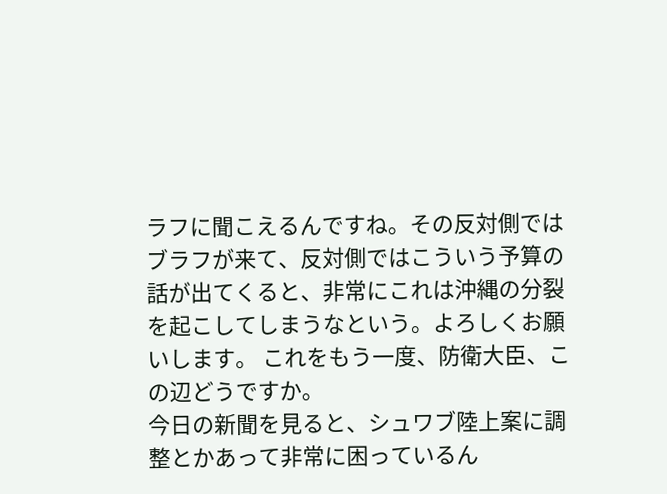ラフに聞こえるんですね。その反対側ではブラフが来て、反対側ではこういう予算の話が出てくると、非常にこれは沖縄の分裂を起こしてしまうなという。よろしくお願いします。 これをもう一度、防衛大臣、この辺どうですか。
今日の新聞を見ると、シュワブ陸上案に調整とかあって非常に困っているん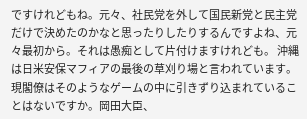ですけれどもね。元々、社民党を外して国民新党と民主党だけで決めたのかなと思ったりしたりするんですよね、元々最初から。それは愚痴として片付けますけれども。 沖縄は日米安保マフィアの最後の草刈り場と言われています。現閣僚はそのようなゲームの中に引きずり込まれていることはないですか。岡田大臣、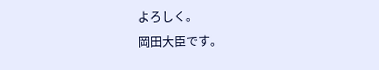よろしく。
岡田大臣です。